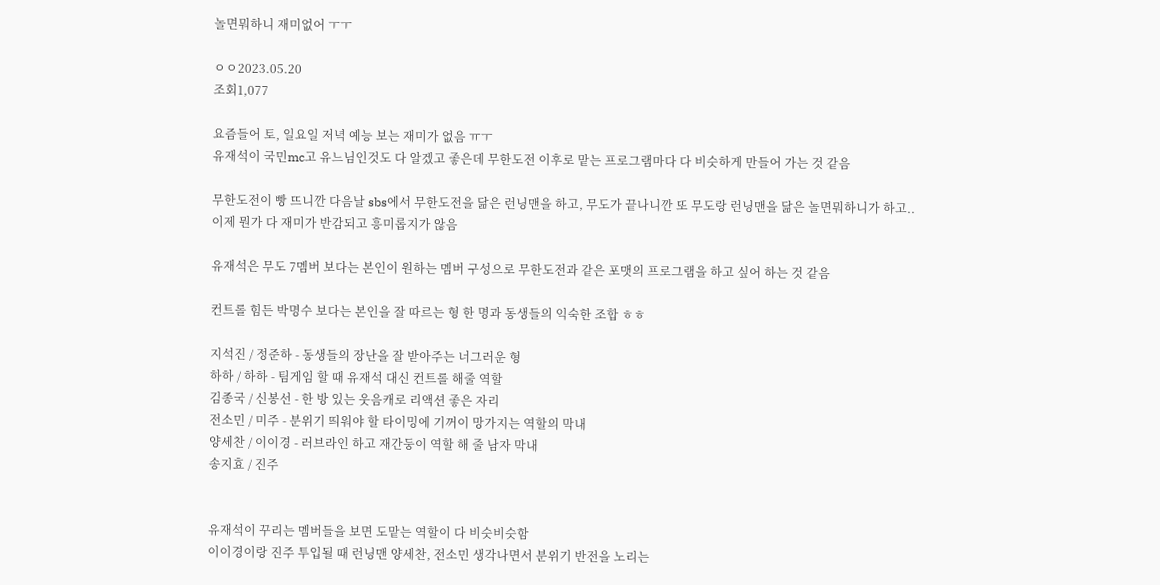놀면뭐하니 재미없어 ㅜㅜ

ㅇㅇ2023.05.20
조회1,077

요즘들어 토, 일요일 저녁 예능 보는 재미가 없음 ㅠㅜ
유재석이 국민mc고 유느님인것도 다 알겠고 좋은데 무한도전 이후로 맡는 프로그램마다 다 비슷하게 만들어 가는 것 같음

무한도전이 빵 뜨니깐 다음날 sbs에서 무한도전을 닮은 런닝맨을 하고, 무도가 끝나니깐 또 무도랑 런닝맨을 닮은 놀면뭐하니가 하고..
이제 뭔가 다 재미가 반감되고 흥미롭지가 않음

유재석은 무도 7멤버 보다는 본인이 원하는 멤버 구성으로 무한도전과 같은 포맷의 프로그램을 하고 싶어 하는 것 같음

컨트롤 힘든 박명수 보다는 본인을 잘 따르는 형 한 명과 동생들의 익숙한 조합 ㅎㅎ

지석진 / 정준하 - 동생들의 장난을 잘 받아주는 너그러운 형
하하 / 하하 - 팀게임 할 때 유재석 대신 컨트롤 해줄 역할
김종국 / 신봉선 - 한 방 있는 웃음캐로 리액션 좋은 자리
전소민 / 미주 - 분위기 띄워야 할 타이밍에 기꺼이 망가지는 역할의 막내
양세찬 / 이이경 - 러브라인 하고 재간둥이 역할 해 줄 남자 막내
송지효 / 진주


유재석이 꾸리는 멤버들을 보면 도맡는 역할이 다 비슷비슷함
이이경이랑 진주 투입될 때 런닝맨 양세찬, 전소민 생각나면서 분위기 반전을 노리는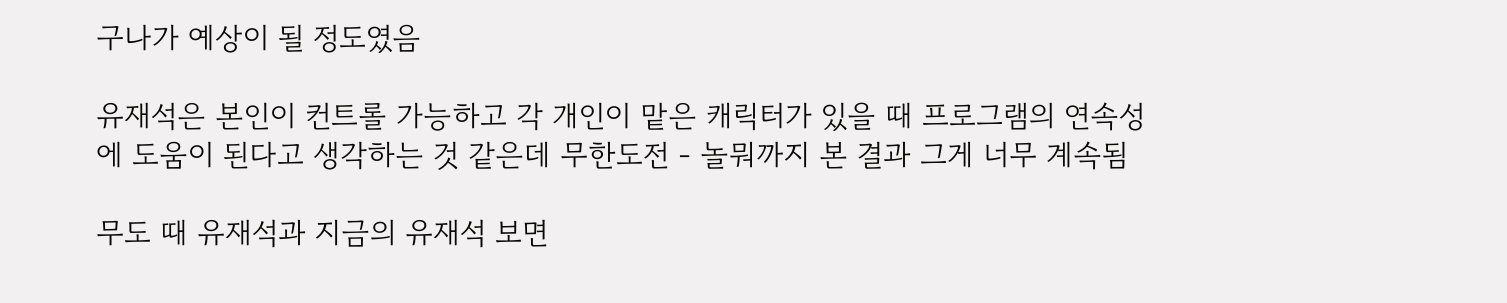구나가 예상이 될 정도였음

유재석은 본인이 컨트롤 가능하고 각 개인이 맡은 캐릭터가 있을 때 프로그램의 연속성에 도움이 된다고 생각하는 것 같은데 무한도전 - 놀뭐까지 본 결과 그게 너무 계속됨

무도 때 유재석과 지금의 유재석 보면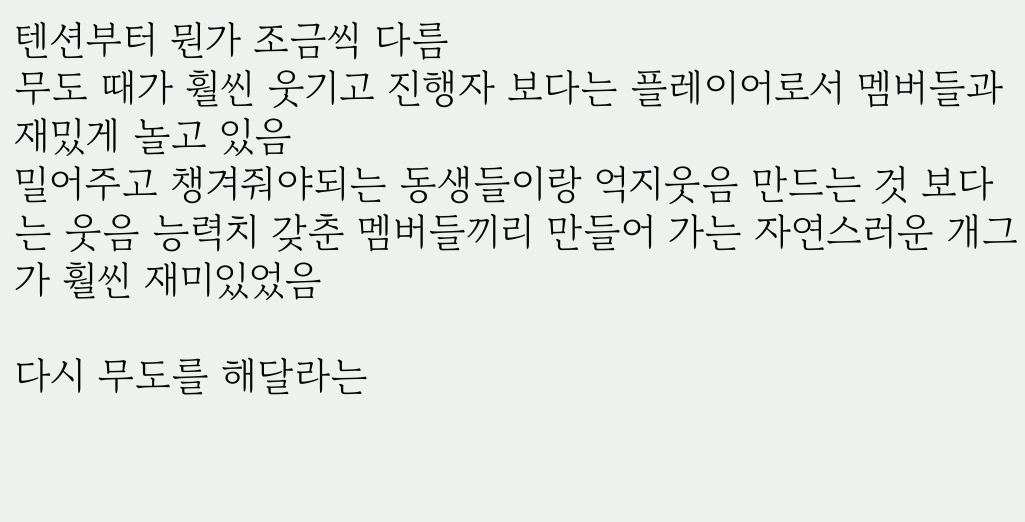텐션부터 뭔가 조금씩 다름
무도 때가 훨씬 웃기고 진행자 보다는 플레이어로서 멤버들과 재밌게 놀고 있음
밀어주고 챙겨줘야되는 동생들이랑 억지웃음 만드는 것 보다는 웃음 능력치 갖춘 멤버들끼리 만들어 가는 자연스러운 개그가 훨씬 재미있었음

다시 무도를 해달라는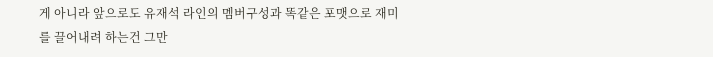게 아니라 앞으로도 유재석 라인의 멤버구성과 똑같은 포맷으로 재미를 끌어내려 하는건 그만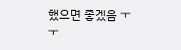했으면 좋겠음 ㅜㅜ